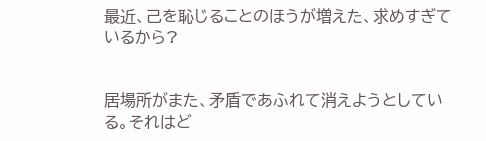最近、己を恥じることのほうが増えた、求めすぎているから?


居場所がまた、矛盾であふれて消えようとしている。それはど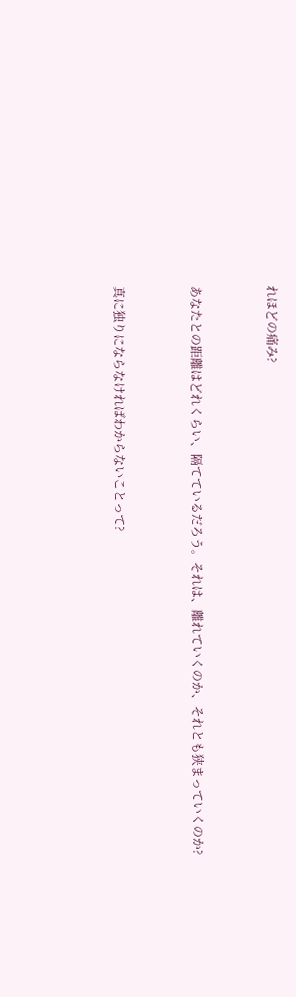れほどの痛み?


あなたとの距離はどれくらい、隔てているだろう。それは、離れていくのか、それとも狭まっていくのか?


真に独りにならなければわからないことって?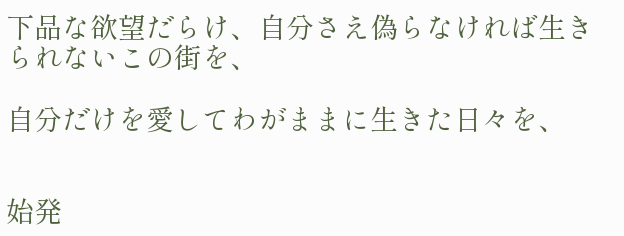下品な欲望だらけ、自分さえ偽らなければ生きられないこの街を、

自分だけを愛してわがままに生きた日々を、


始発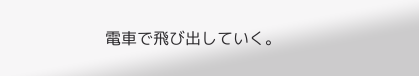電車で飛び出していく。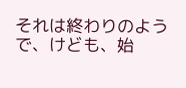それは終わりのようで、けども、始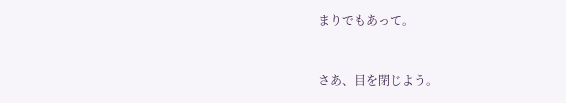まりでもあって。


さあ、目を閉じよう。